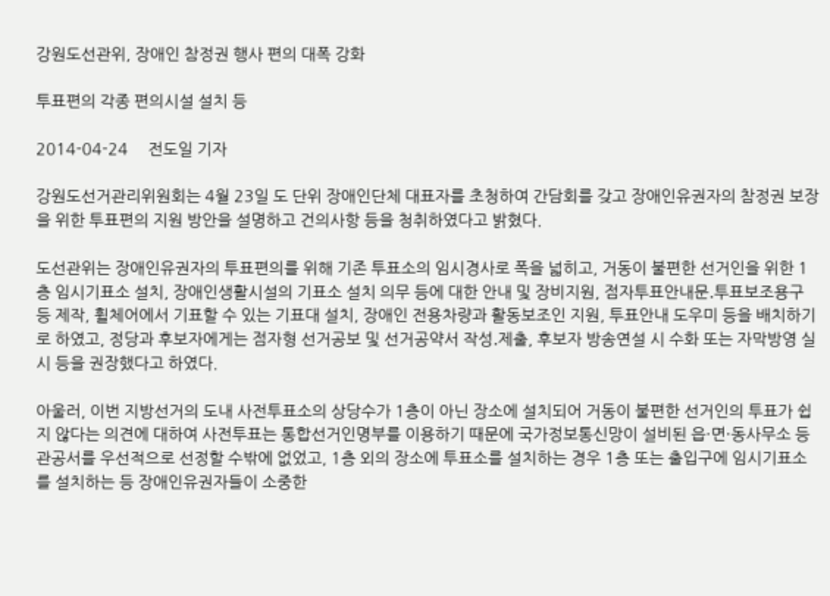강원도선관위, 장애인 참정권 행사 편의 대폭 강화

투표편의 각종 편의시설 설치 등

2014-04-24     전도일 기자

강원도선거관리위원회는 4월 23일 도 단위 장애인단체 대표자를 초청하여 간담회를 갖고 장애인유권자의 참정권 보장을 위한 투표편의 지원 방안을 설명하고 건의사항 등을 청취하였다고 밝혔다.

도선관위는 장애인유권자의 투표편의를 위해 기존 투표소의 임시경사로 폭을 넓히고, 거동이 불편한 선거인을 위한 1층 임시기표소 설치, 장애인생활시설의 기표소 설치 의무 등에 대한 안내 및 장비지원, 점자투표안내문․투표보조용구 등 제작, 휠체어에서 기표할 수 있는 기표대 설치, 장애인 전용차량과 활동보조인 지원, 투표안내 도우미 등을 배치하기로 하였고, 정당과 후보자에게는 점자형 선거공보 및 선거공약서 작성․제출, 후보자 방송연설 시 수화 또는 자막방영 실시 등을 권장했다고 하였다.

아울러, 이번 지방선거의 도내 사전투표소의 상당수가 1층이 아닌 장소에 설치되어 거동이 불편한 선거인의 투표가 쉽지 않다는 의견에 대하여 사전투표는 통합선거인명부를 이용하기 때문에 국가정보통신망이 설비된 읍·면·동사무소 등 관공서를 우선적으로 선정할 수밖에 없었고, 1층 외의 장소에 투표소를 설치하는 경우 1층 또는 출입구에 임시기표소를 설치하는 등 장애인유권자들이 소중한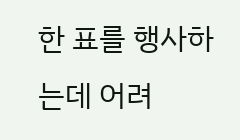한 표를 행사하는데 어려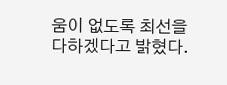움이 없도록 최선을 다하겠다고 밝혔다.